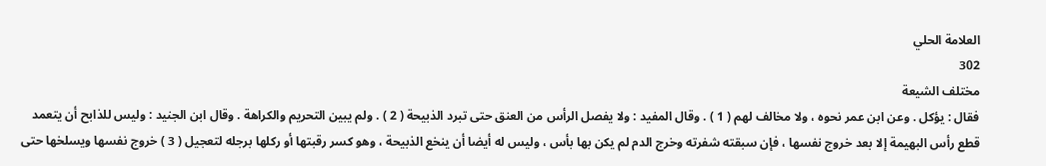العلامة الحلي
302
مختلف الشيعة
فقال : يؤكل . وعن ابن عمر نحوه ، ولا مخالف لهم ( 1 ) . وقال المفيد : ولا يفصل الرأس من العنق حتى تبرد الذبيحة ( 2 ) . ولم يبين التحريم والكراهة . وقال ابن الجنيد : وليس للذابح أن يتعمد قطع رأس البهيمة إلا بعد خروج نفسها ، فإن سبقته شفرته وخرج الدم لم يكن بها بأس ، وليس له أيضا أن ينخع الذبيحة ، وهو كسر رقبتها أو ركلها برجله لتعجيل ( 3 ) خروج نفسها ويسلخها حتى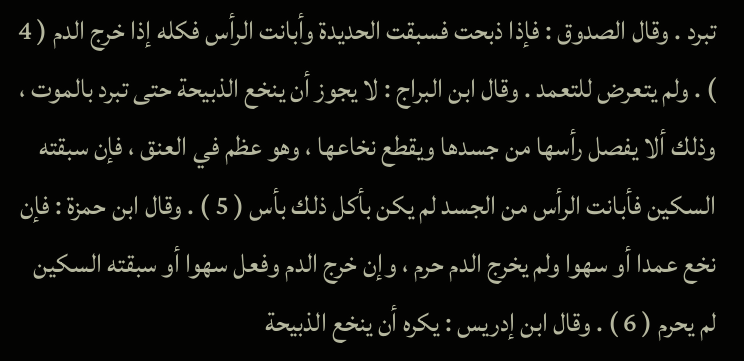تبرد . وقال الصدوق : فإذا ذبحت فسبقت الحديدة وأبانت الرأس فكله إذا خرج الدم ( 4 ) . ولم يتعرض للتعمد . وقال ابن البراج : لا يجوز أن ينخع الذبيحة حتى تبرد بالموت ، وذلك ألا يفصل رأسها من جسدها ويقطع نخاعها ، وهو عظم في العنق ، فإن سبقته السكين فأبانت الرأس من الجسد لم يكن بأكل ذلك بأس ( 5 ) . وقال ابن حمزة : فإن نخع عمدا أو سهوا ولم يخرج الدم حرم ، وإن خرج الدم وفعل سهوا أو سبقته السكين لم يحرم ( 6 ) . وقال ابن إدريس : يكره أن ينخع الذبيحة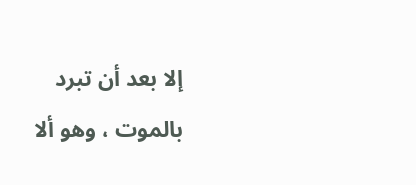إلا بعد أن تبرد بالموت ، وهو ألا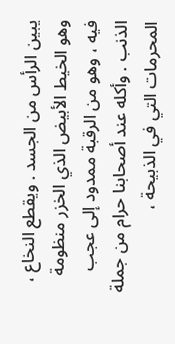يبين الرأس من الجسد . ويقطع النخاع ، وهو الخيط الأبيض الذي الخزر منظومة فيه ، وهو من الرقبة ممدود إلى عجب الذنب . وأكله عند أصحابنا حرام من جملة المحرمات التي في الذبيحة ،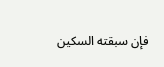فإن سبقته السكين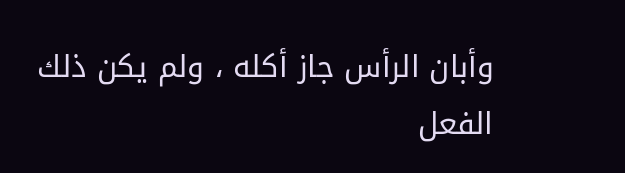وأبان الرأس جاز أكله ، ولم يكن ذلك الفعل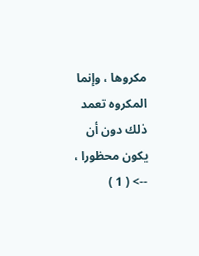مكروها ، وإنما المكروه تعمد ذلك دون أن يكون محظورا ،
--> ( 1 )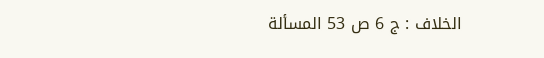الخلاف : ج 6 ص 53 المسألة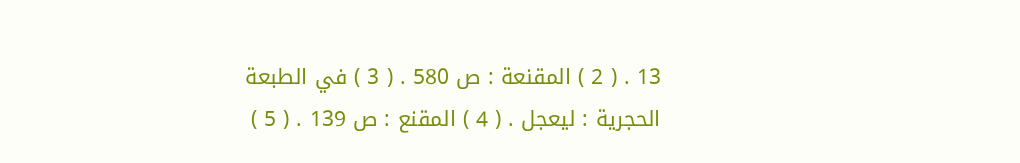13 . ( 2 ) المقنعة : ص 580 . ( 3 ) في الطبعة الحجرية : ليعجل . ( 4 ) المقنع : ص 139 . ( 5 )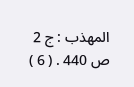المهذب : ج 2 ص 440 . ( 6 )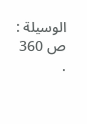الوسيلة : ص 360 .